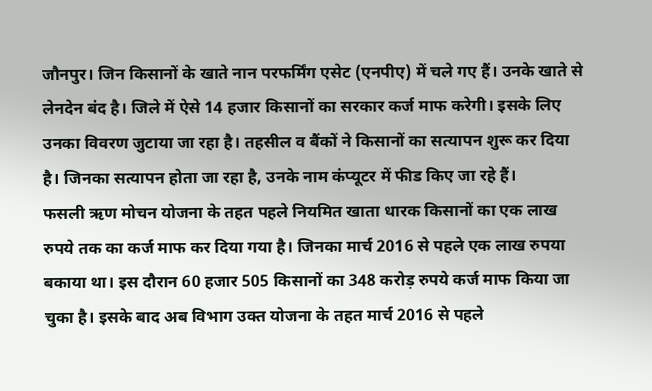जौनपुर। जिन किसानों के खाते नान परफर्मिंग एसेट (एनपीए) में चले गए हैं। उनके खाते से लेनदेन बंद है। जिले में ऐसे 14 हजार किसानों का सरकार कर्ज माफ करेगी। इसके लिए उनका विवरण जुटाया जा रहा है। तहसील व बैंकों ने किसानों का सत्यापन शुरू कर दिया है। जिनका सत्यापन होता जा रहा है, उनके नाम कंप्यूटर में फीड किए जा रहे हैं।
फसली ऋण मोचन योजना के तहत पहले नियमित खाता धारक किसानों का एक लाख रुपये तक का कर्ज माफ कर दिया गया है। जिनका मार्च 2016 से पहले एक लाख रुपया बकाया था। इस दौरान 60 हजार 505 किसानों का 348 करोड़ रुपये कर्ज माफ किया जा चुका है। इसके बाद अब विभाग उक्त योजना के तहत मार्च 2016 से पहले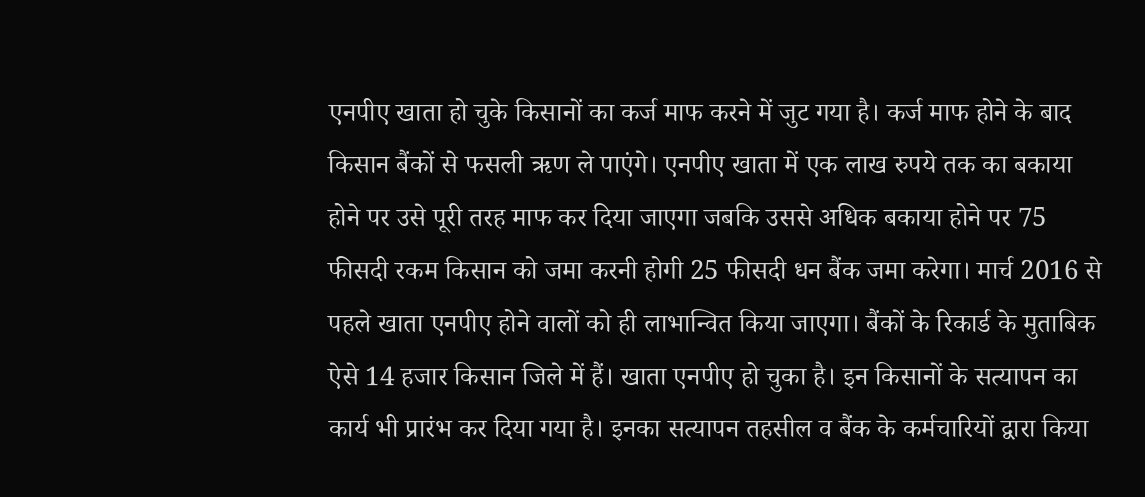एनपीए खाता हो चुके किसानों का कर्ज माफ करने में जुट गया है। कर्ज माफ होने के बाद किसान बैंकों से फसली ऋण ले पाएंगे। एनपीए खाता में एक लाख रुपये तक का बकाया होने पर उसे पूरी तरह माफ कर दिया जाएगा जबकि उससे अधिक बकाया होने पर 75 फीसदी रकम किसान को जमा करनी होगी 25 फीसदी धन बैंक जमा करेगा। मार्च 2016 से पहले खाता एनपीए होने वालों को ही लाभान्वित किया जाएगा। बैंकों के रिकार्ड के मुताबिक ऐसे 14 हजार किसान जिले में हैं। खाता एनपीए हो चुका है। इन किसानों के सत्यापन का कार्य भी प्रारंभ कर दिया गया है। इनका सत्यापन तहसील व बैंक के कर्मचारियों द्वारा किया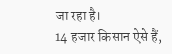जा रहा है।
14 हजार किसान ऐसे हैं,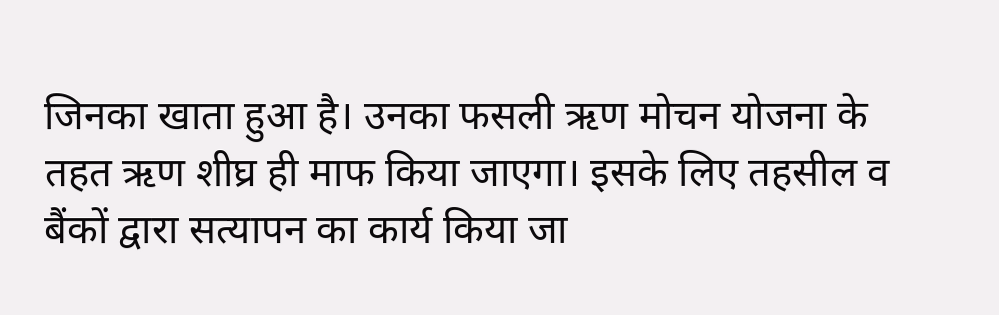जिनका खाता हुआ है। उनका फसली ऋण मोचन योजना के तहत ऋण शीघ्र ही माफ किया जाएगा। इसके लिए तहसील व बैंकों द्वारा सत्यापन का कार्य किया जा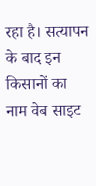रहा है। सत्यापन के बाद इन किसानों का नाम वेब साइट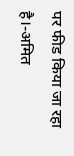पर फीड किया जा रहा है।-अमित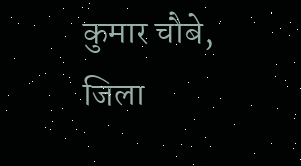कुमार चौबे, जिला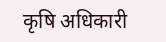कृषि अधिकारी